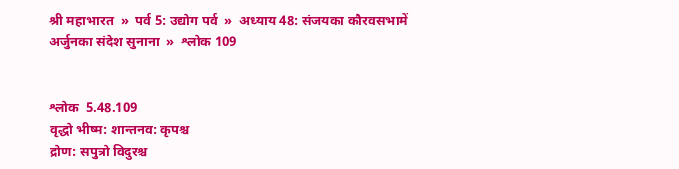श्री महाभारत  »  पर्व 5: उद्योग पर्व  »  अध्याय 48: संजयका कौरवसभामें अर्जुनका संदेश सुनाना  »  श्लोक 109


श्लोक  5.48.109
वृद्धो भीष्म: शान्तनव: कृपश्च
द्रोण: सपुत्रो विदुरश्च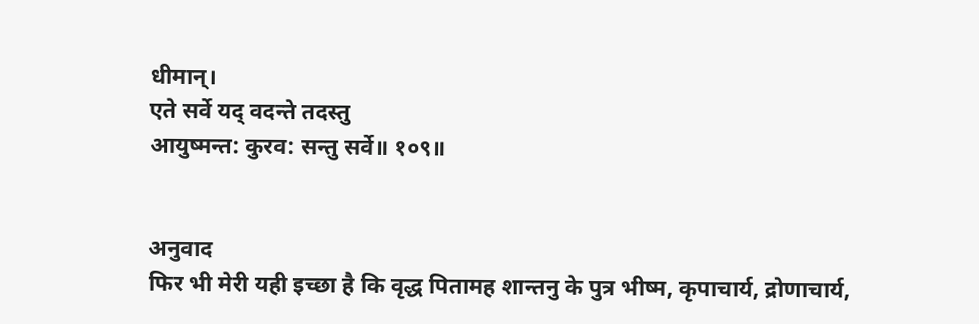धीमान्।
एते सर्वे यद् वदन्ते तदस्तु
आयुष्मन्त: कुरव: सन्तु सर्वे॥ १०९॥


अनुवाद
फिर भी मेरी यही इच्छा है कि वृद्ध पितामह शान्तनु के पुत्र भीष्म, कृपाचार्य, द्रोणाचार्य,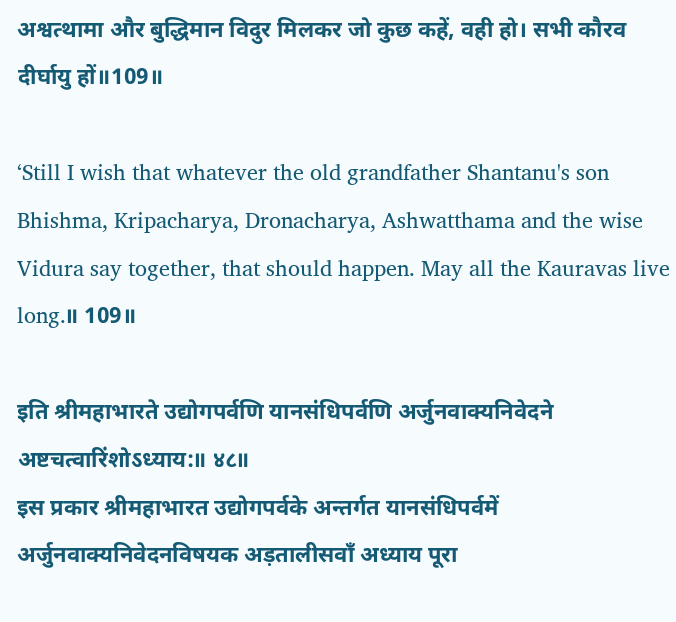अश्वत्थामा और बुद्धिमान विदुर मिलकर जो कुछ कहें, वही हो। सभी कौरव दीर्घायु हों॥109॥

‘Still I wish that whatever the old grandfather Shantanu's son Bhishma, Kripacharya, Dronacharya, Ashwatthama and the wise Vidura say together, that should happen. May all the Kauravas live long.॥ 109॥

इति श्रीमहाभारते उद्योगपर्वणि यानसंधिपर्वणि अर्जुनवाक्यनिवेदने अष्टचत्वारिंशोऽध्याय:॥ ४८॥
इस प्रकार श्रीमहाभारत उद्योगपर्वके अन्तर्गत यानसंधिपर्वमें अर्जुनवाक्यनिवेदनविषयक अड़तालीसवाँ अध्याय पूरा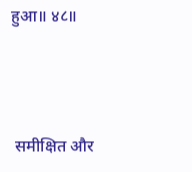हुआ॥ ४८॥



 समीक्षित और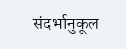संदर्भानुकूल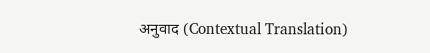अनुवाद (Contextual Translation)